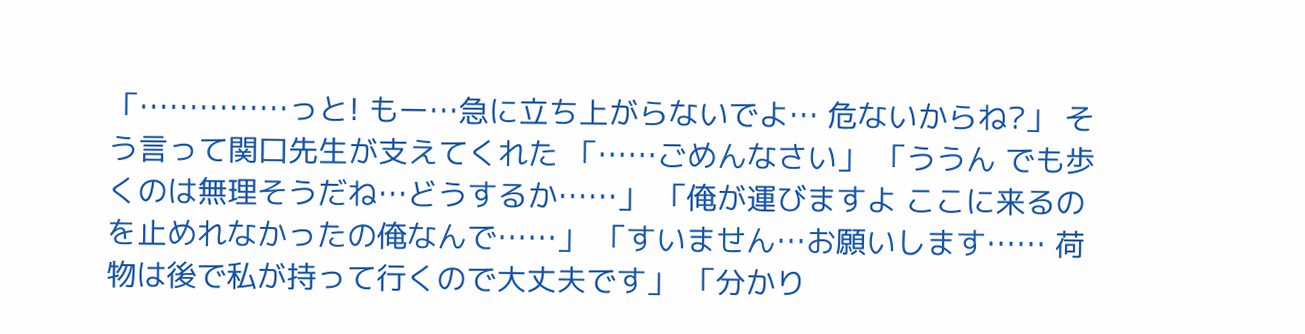「……………っと! もー…急に立ち上がらないでよ… 危ないからね?」 そう言って関口先生が支えてくれた 「……ごめんなさい」 「ううん でも歩くのは無理そうだね…どうするか……」 「俺が運びますよ ここに来るのを止めれなかったの俺なんで……」 「すいません…お願いします…… 荷物は後で私が持って行くので大丈夫です」 「分かり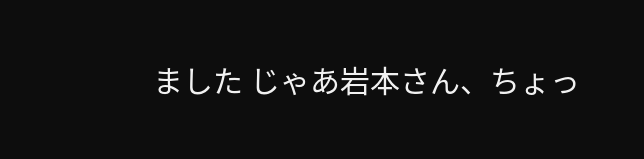ました じゃあ岩本さん、ちょっ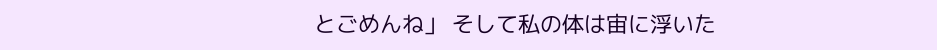とごめんね」 そして私の体は宙に浮いた